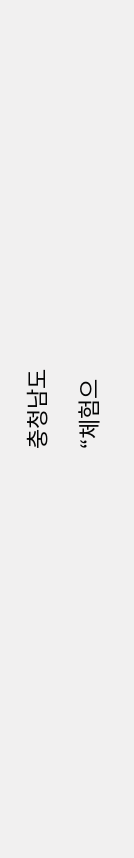충청남도

“체험으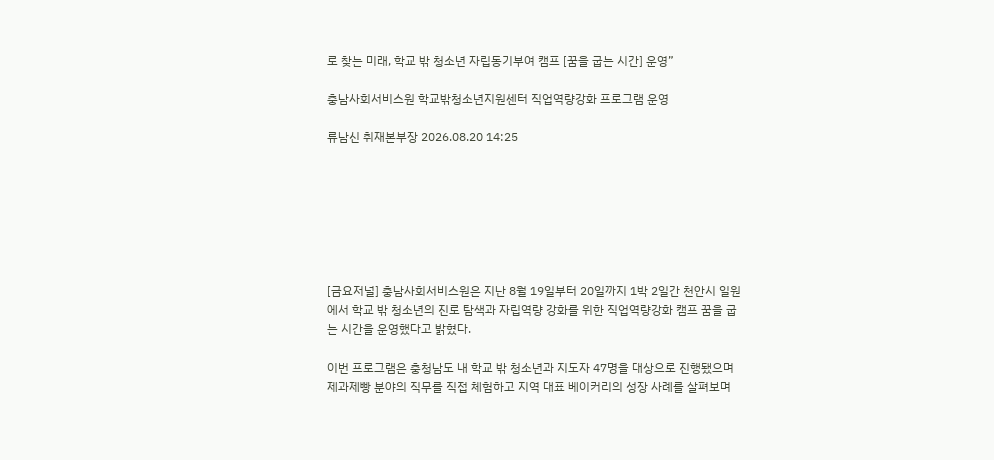로 찾는 미래, 학교 밖 청소년 자립동기부여 캠프 [꿈을 굽는 시간] 운영”

충남사회서비스원 학교밖청소년지원센터 직업역량강화 프로그램 운영

류남신 취재본부장 2026.08.20 14:25







[금요저널] 충남사회서비스원은 지난 8월 19일부터 20일까지 1박 2일간 천안시 일원에서 학교 밖 청소년의 진로 탐색과 자립역량 강화를 위한 직업역량강화 캠프 꿈을 굽는 시간을 운영했다고 밝혔다.

이번 프로그램은 충청남도 내 학교 밖 청소년과 지도자 47명을 대상으로 진행됐으며 제과제빵 분야의 직무를 직접 체험하고 지역 대표 베이커리의 성장 사례를 살펴보며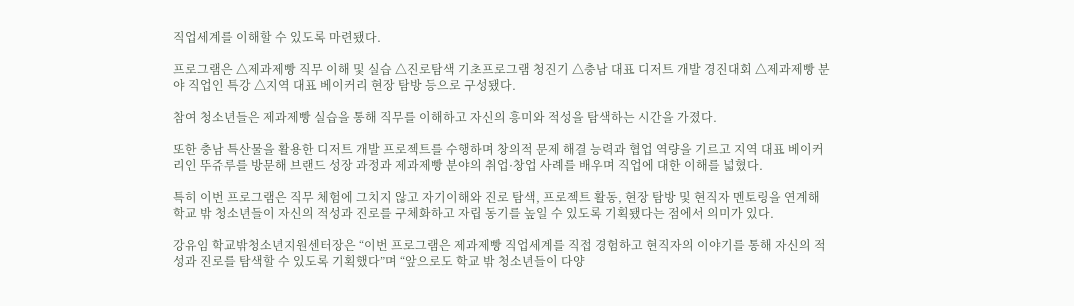직업세계를 이해할 수 있도록 마련됐다.

프로그램은 △제과제빵 직무 이해 및 실습 △진로탐색 기초프로그램 청진기 △충남 대표 디저트 개발 경진대회 △제과제빵 분야 직업인 특강 △지역 대표 베이커리 현장 탐방 등으로 구성됐다.

참여 청소년들은 제과제빵 실습을 통해 직무를 이해하고 자신의 흥미와 적성을 탐색하는 시간을 가졌다.

또한 충남 특산물을 활용한 디저트 개발 프로젝트를 수행하며 창의적 문제 해결 능력과 협업 역량을 기르고 지역 대표 베이커리인 뚜쥬루를 방문해 브랜드 성장 과정과 제과제빵 분야의 취업·창업 사례를 배우며 직업에 대한 이해를 넓혔다.

특히 이번 프로그램은 직무 체험에 그치지 않고 자기이해와 진로 탐색, 프로젝트 활동, 현장 탐방 및 현직자 멘토링을 연계해 학교 밖 청소년들이 자신의 적성과 진로를 구체화하고 자립 동기를 높일 수 있도록 기획됐다는 점에서 의미가 있다.

강유임 학교밖청소년지원센터장은 “이번 프로그램은 제과제빵 직업세계를 직접 경험하고 현직자의 이야기를 통해 자신의 적성과 진로를 탐색할 수 있도록 기획했다”며 “앞으로도 학교 밖 청소년들이 다양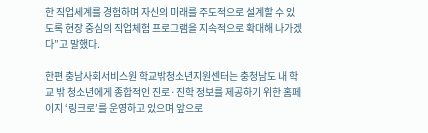한 직업세계를 경험하며 자신의 미래를 주도적으로 설계할 수 있도록 현장 중심의 직업체험 프로그램을 지속적으로 확대해 나가겠다”고 말했다.

한편 충남사회서비스원 학교밖청소년지원센터는 충청남도 내 학교 밖 청소년에게 종합적인 진로·진학 정보를 제공하기 위한 홈페이지 ‘링크로’를 운영하고 있으며 앞으로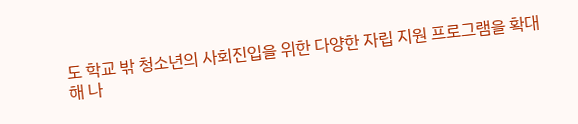도 학교 밖 청소년의 사회진입을 위한 다양한 자립 지원 프로그램을 확대해 나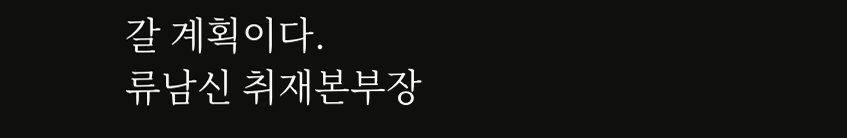갈 계획이다.
류남신 취재본부장